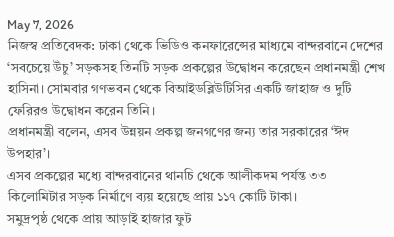May 7, 2026
নিজস্ব প্রতিবেদক: ঢাকা থেকে ভিডিও কনফারেন্সের মাধ্যমে বান্দরবানে দেশের ‘সবচেয়ে উঁচু’ সড়কসহ তিনটি সড়ক প্রকল্পের উদ্বোধন করেছেন প্রধানমন্ত্রী শেখ হাসিনা। সোমবার গণভবন থেকে বিআইডব্লিউটিসির একটি জাহাজ ও দুটি ফেরিরও উদ্বোধন করেন তিনি।
প্রধানমন্ত্রী বলেন, এসব উন্নয়ন প্রকল্প জনগণের জন্য তার সরকারের ‘ঈদ উপহার’।
এসব প্রকল্পের মধ্যে বান্দরবানের থানচি থেকে আলীকদম পর্যন্ত ৩৩ কিলোমিটার সড়ক নির্মাণে ব্যয় হয়েছে প্রায় ১১৭ কোটি টাকা।
সমুদ্রপৃষ্ঠ থেকে প্রায় আড়াই হাজার ফুট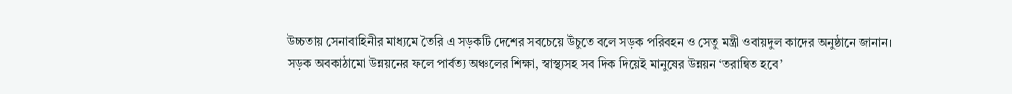উচ্চতায় সেনাবাহিনীর মাধ্যমে তৈরি এ সড়কটি দেশের সবচেয়ে উঁচুতে বলে সড়ক পরিবহন ও সেতু মন্ত্রী ওবায়দুল কাদের অনুষ্ঠানে জানান।
সড়ক অবকাঠামো উন্নয়নের ফলে পার্বত্য অঞ্চলের শিক্ষা, স্বাস্থ্যসহ সব দিক দিয়েই মানুষের উন্নয়ন ‘তরান্বিত হবে’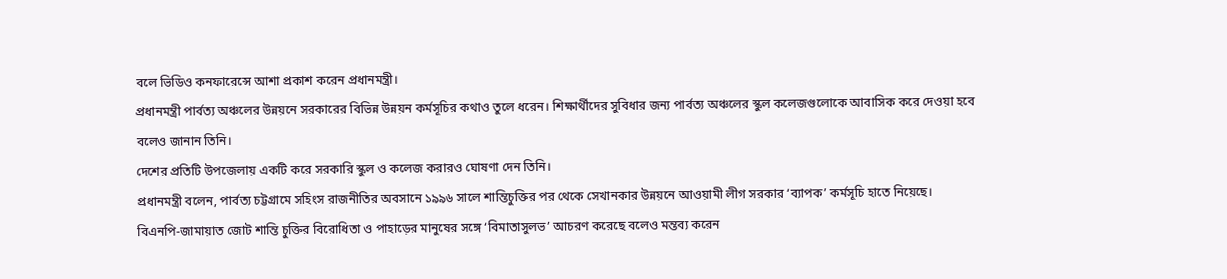বলে ভিডিও কনফারেন্সে আশা প্রকাশ করেন প্রধানমন্ত্রী।
প্রধানমন্ত্রী পার্বত্য অঞ্চলের উন্নয়নে সরকারের বিভিন্ন উন্নয়ন কর্মসূচির কথাও তুলে ধরেন। শিক্ষার্থীদের সুবিধার জন্য পার্বত্য অঞ্চলের স্কুল কলেজগুলোকে আবাসিক করে দেওয়া হবে বলেও জানান তিনি।
দেশের প্রতিটি উপজেলায় একটি করে সরকারি স্কুল ও কলেজ করারও ঘোষণা দেন তিনি।
প্রধানমন্ত্রী বলেন, পার্বত্য চট্টগ্রামে সহিংস রাজনীতির অবসানে ১৯৯৬ সালে শান্তিচুক্তির পর থেকে সেখানকার উন্নয়নে আওয়ামী লীগ সরকার ‘ব্যাপক’ কর্মসূচি হাতে নিয়েছে।
বিএনপি-জামায়াত জোট শান্তি চুক্তির বিরোধিতা ও পাহাড়ের মানুষের সঙ্গে ‘বিমাতাসুলভ’ আচরণ করেছে বলেও মন্তব্য করেন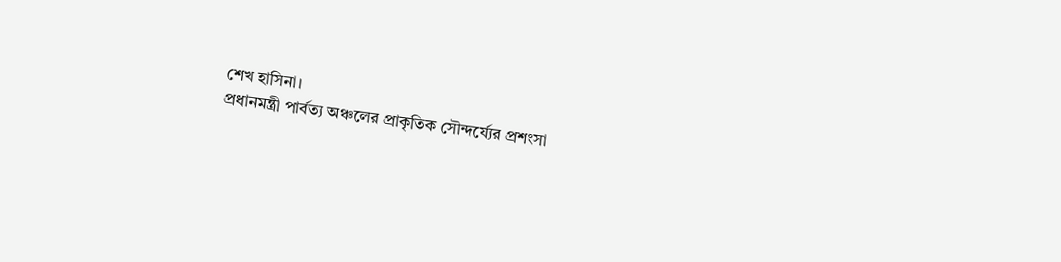শেখ হাসিনা।
প্রধানমন্ত্রী পার্বত্য অঞ্চলের প্রাকৃতিক সৌন্দর্য্যের প্রশংসা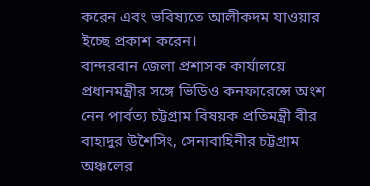করেন এবং ভবিষ্যতে আলীকদম যাওয়ার ইচ্ছে প্রকাশ করেন।
বান্দরবান জেলা প্রশাসক কার্যালয়ে প্রধানমন্ত্রীর সঙ্গে ভিডিও কনফারেন্সে অংশ নেন পার্বত্য চট্টগ্রাম বিষয়ক প্রতিমন্ত্রী বীর বাহাদুর উশৈসিং, সেনাবাহিনীর চট্টগ্রাম অঞ্চলের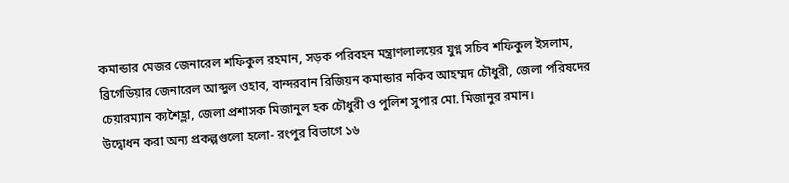কমান্ডার মেজর জেনারেল শফিকুল রহমান, সড়ক পরিবহন মন্ত্রাণলালয়ের যুগ্ন সচিব শফিকুল ইসলাম, ব্রিগেডিয়ার জেনারেল আব্দুল ওহাব, বান্দরবান রিজিয়ন কমান্ডার নকিব আহম্মদ চৌধুরী, জেলা পরিষদের চেয়ারম্যান ক্যশৈহ্লা, জেলা প্রশাসক মিজানুল হক চৌধুরী ও পুলিশ সুপার মো. মিজানুর রমান।
উদ্বোধন করা অন্য প্রকল্পগুলো হলো- রংপুর বিভাগে ১৬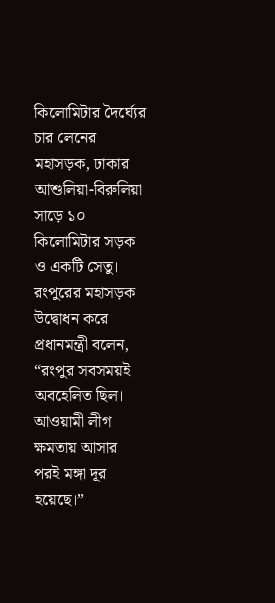কিলোমিটার দৈর্ঘ্যের চার লেনের মহাসড়ক, ঢাকার আশুলিয়া-বিরুলিয়া সাড়ে ১০ কিলোমিটার সড়ক ও একটি সেতু।
রংপুরের মহাসড়ক উদ্বোধন করে প্রধানমন্ত্রী বলেন, “রংপুর সবসময়ই অবহেলিত ছিল। আওয়ামী লীগ ক্ষমতায় আসার পরই মঙ্গা দূর হয়েছে।”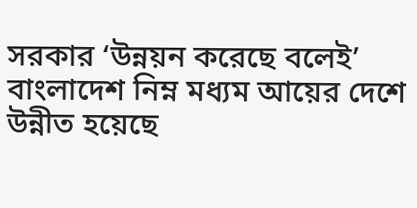সরকার ‘উন্নয়ন করেছে বলেই’ বাংলাদেশ নিম্ন মধ্যম আয়ের দেশে উন্নীত হয়েছে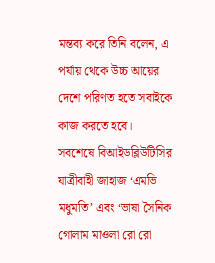মন্তব্য করে তিনি বলেন, এ পর্যায় থেকে উচ্চ আয়ের দেশে পরিণত হতে সবাইকে কাজ করতে হবে।
সবশেষে বিআইডব্লিউটিসির যাত্রীবাহী জাহাজ ‘এমভি মধুমতি’ এবং ‘ভাষা সৈনিক গোলাম মাওলা রো রো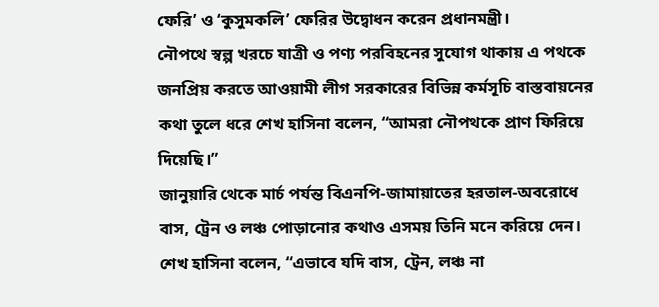ফেরি’ ও ‘কুসুমকলি’ ফেরির উদ্বোধন করেন প্রধানমন্ত্রী।
নৌপথে স্বল্প খরচে যাত্রী ও পণ্য পরবিহনের সুযোগ থাকায় এ পথকে জনপ্রিয় করতে আওয়ামী লীগ সরকারের বিভিন্ন কর্মসূচি বাস্তবায়নের কথা তুলে ধরে শেখ হাসিনা বলেন, “আমরা নৌপথকে প্রাণ ফিরিয়ে দিয়েছি।”
জানুয়ারি থেকে মার্চ পর্যন্ত বিএনপি-জামায়াতের হরতাল-অবরোধে বাস, ট্রেন ও লঞ্চ পোড়ানোর কথাও এসময় তিনি মনে করিয়ে দেন।
শেখ হাসিনা বলেন, “এভাবে যদি বাস, ট্রেন, লঞ্চ না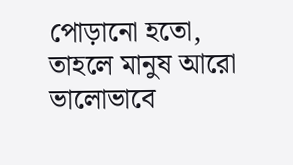পোড়ানো হতো, তাহলে মানুষ আরো ভালোভাবে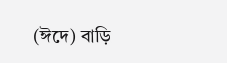(ঈদে) বাড়ি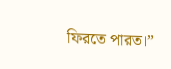ফিরতে পারত।”